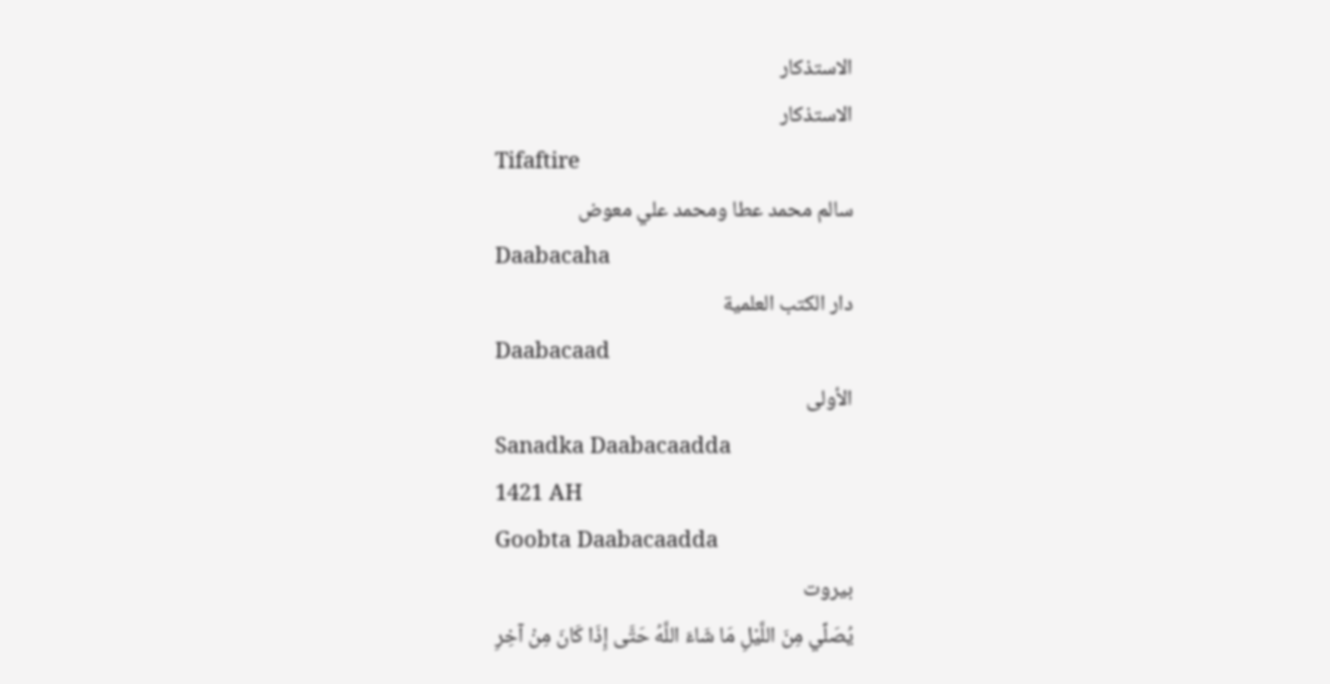الاستذكار
الاستذكار
Tifaftire
سالم محمد عطا ومحمد علي معوض
Daabacaha
دار الكتب العلمية
Daabacaad
الأولى
Sanadka Daabacaadda
1421 AH
Goobta Daabacaadda
بيروت
يُصَلِّي مِنَ اللَّيْلِ مَا شَاءَ اللَّهُ حَتَّى إِذَا كَانَ مِنْ آخِرِ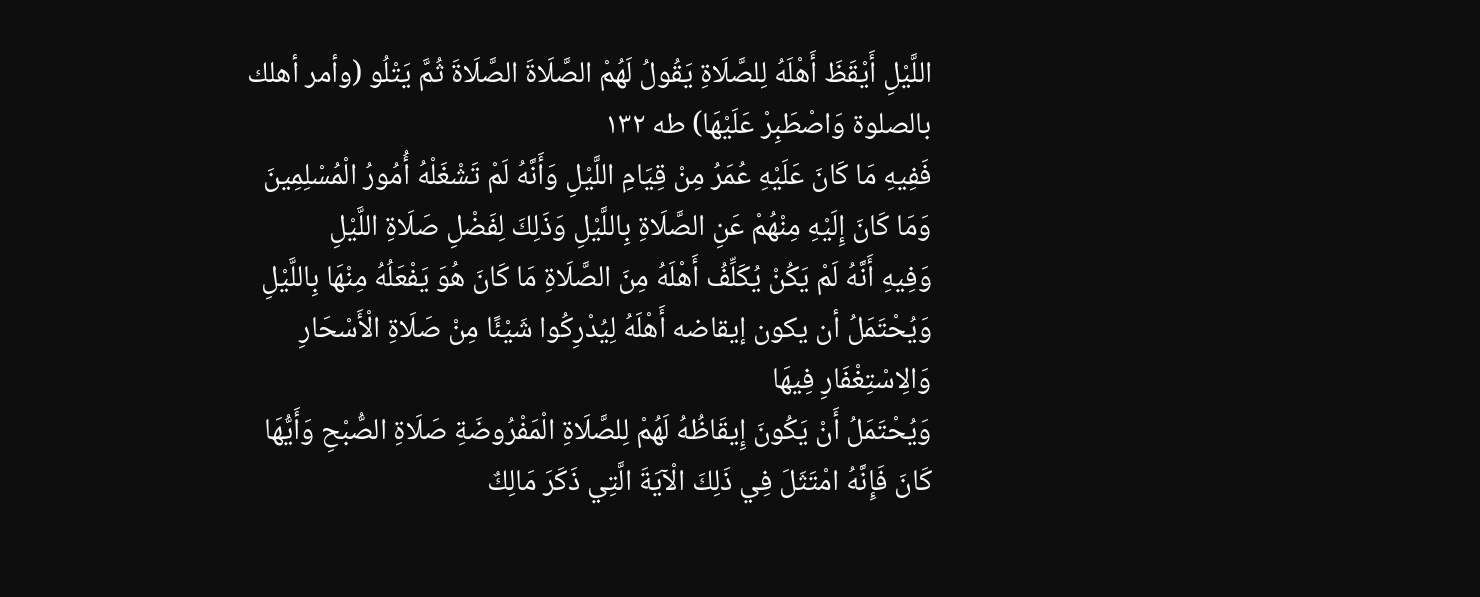اللَّيْلِ أَيْقَظَ أَهْلَهُ لِلصَّلَاةِ يَقُولُ لَهُمْ الصَّلَاةَ الصَّلَاةَ ثُمَّ يَتْلُو (وأمر أهلك بالصلوة وَاصْطَبِرْ عَلَيْهَا) طه ١٣٢
فَفِيهِ مَا كَانَ عَلَيْهِ عُمَرُ مِنْ قِيَامِ اللَّيْلِ وَأَنَّهُ لَمْ تَشْغَلْهُ أُمُورُ الْمُسْلِمِينَ وَمَا كَانَ إِلَيْهِ مِنْهُمْ عَنِ الصَّلَاةِ بِاللَّيْلِ وَذَلِكَ لِفَضْلِ صَلَاةِ اللَّيْلِ
وَفِيهِ أَنَّهُ لَمْ يَكُنْ يُكَلِّفُ أَهْلَهُ مِنَ الصَّلَاةِ مَا كَانَ هُوَ يَفْعَلُهُ مِنْهَا بِاللَّيْلِ
وَيُحْتَمَلُ أن يكون إيقاضه أَهْلَهُ لِيُدْرِكُوا شَيْئًا مِنْ صَلَاةِ الْأَسْحَارِ وَالِاسْتِغْفَارِ فِيهَا
وَيُحْتَمَلُ أَنْ يَكُونَ إِيقَاظُهُ لَهُمْ لِلصَّلَاةِ الْمَفْرُوضَةِ صَلَاةِ الصُّبْحِ وَأَيُّهَا كَانَ فَإِنَّهُ امْتَثَلَ فِي ذَلِكَ الْآيَةَ الَّتِي ذَكَرَ مَالِكٌ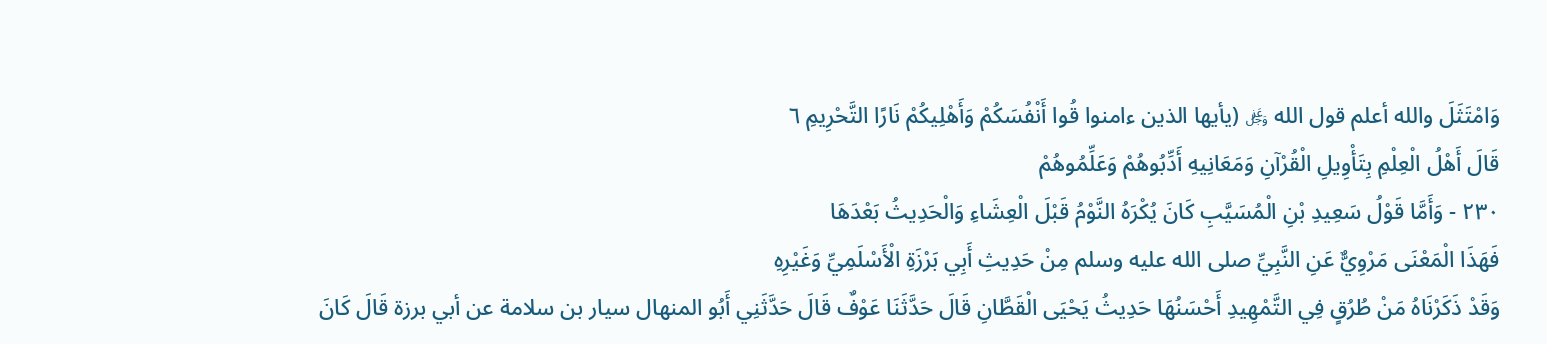وَامْتَثَلَ والله أعلم قول الله ﷿ (يأيها الذين ءامنوا قُوا أَنْفُسَكُمْ وَأَهْلِيكُمْ نَارًا التَّحْرِيمِ ٦
قَالَ أَهْلُ الْعِلْمِ بِتَأْوِيلِ الْقُرْآنِ وَمَعَانِيهِ أَدِّبُوهُمْ وَعَلِّمُوهُمْ
٢٣٠ - وَأَمَّا قَوْلُ سَعِيدِ بْنِ الْمُسَيَّبِ كَانَ يُكْرَهُ النَّوْمُ قَبْلَ الْعِشَاءِ وَالْحَدِيثُ بَعْدَهَا
فَهَذَا الْمَعْنَى مَرْوِيٌّ عَنِ النَّبِيِّ صلى الله عليه وسلم مِنْ حَدِيثِ أَبِي بَرْزَةِ الْأَسْلَمِيِّ وَغَيْرِهِ
وَقَدْ ذَكَرْنَاهُ مَنْ طُرُقٍ فِي التَّمْهِيدِ أَحْسَنُهَا حَدِيثُ يَحْيَى الْقَطَّانِ قَالَ حَدَّثَنَا عَوْفٌ قَالَ حَدَّثَنِي أَبُو المنهال سيار بن سلامة عن أبي برزة قَالَ كَانَ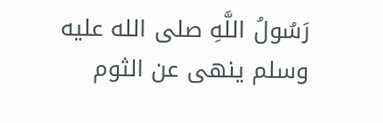رَسُولُ اللَّهِ صلى الله عليه وسلم ينهى عن الثوم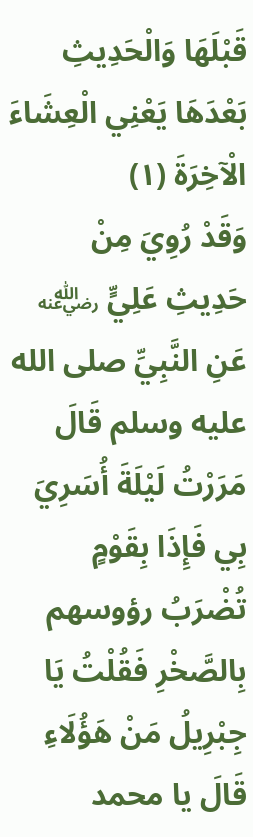قَبْلَهَا وَالْحَدِيثِ بَعْدَهَا يَعْنِي الْعِشَاءَ الْآخِرَةَ (١)
وَقَدْ رُوِيَ مِنْ حَدِيثِ عَلِيٍّ ﵁ عَنِ النَّبِيِّ صلى الله عليه وسلم قَالَ مَرَرْتُ لَيْلَةَ أُسَرِيَ بِي فَإِذَا بِقَوْمٍ تُضْرَبُ رؤوسهم بِالصَّخْرِ فَقُلْتُ يَا جِبْرِيلُ مَنْ هَؤُلَاءِ قَالَ يا محمد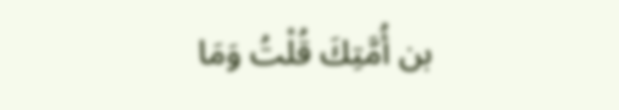بن أُمَّتِكَ قُلْتُ وَمَا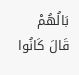بَالُهُمْ قَالَ كَانُوا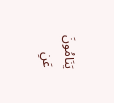يَنَامُونَ عَنِ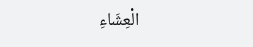الْعِشَاءِ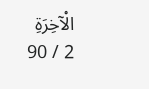الْآخِرَةِ
2 / 90